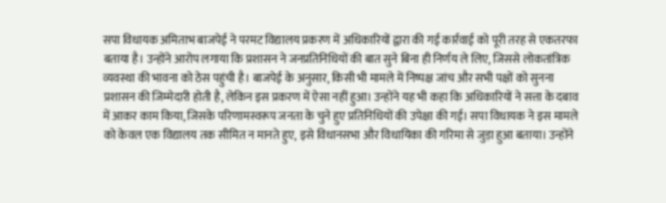सपा विधायक अमिताभ बाजपेई ने परमट विद्यालय प्रकरण में अधिकारियों द्वारा की गई कार्रवाई को पूरी तरह से एकतरफा बताया है। उन्होंने आरोप लगाया कि प्रशासन ने जनप्रतिनिधियों की बात सुने बिना ही निर्णय ले लिए, जिससे लोकतांत्रिक व्यवस्था की भावना को ठेस पहुंची है। बाजपेई के अनुसार, किसी भी मामले में निष्पक्ष जांच और सभी पक्षों को सुनना प्रशासन की जिम्मेदारी होती है, लेकिन इस प्रकरण में ऐसा नहीं हुआ। उन्होंने यह भी कहा कि अधिकारियों ने सत्ता के दबाव में आकर काम किया, जिसके परिणामस्वरूप जनता के चुने हुए प्रतिनिधियों की उपेक्षा की गई। सपा विधायक ने इस मामले को केवल एक विद्यालय तक सीमित न मानते हुए, इसे विधानसभा और विधायिका की गरिमा से जुड़ा हुआ बताया। उन्होंने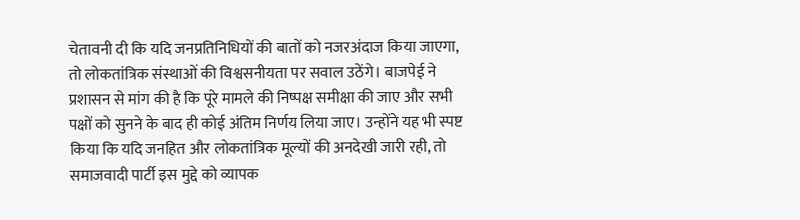चेतावनी दी कि यदि जनप्रतिनिधियों की बातों को नजरअंदाज किया जाएगा, तो लोकतांत्रिक संस्थाओं की विश्वसनीयता पर सवाल उठेंगे। बाजपेई ने प्रशासन से मांग की है कि पूरे मामले की निष्पक्ष समीक्षा की जाए और सभी पक्षों को सुनने के बाद ही कोई अंतिम निर्णय लिया जाए। उन्होंने यह भी स्पष्ट किया कि यदि जनहित और लोकतांत्रिक मूल्यों की अनदेखी जारी रही, तो समाजवादी पार्टी इस मुद्दे को व्यापक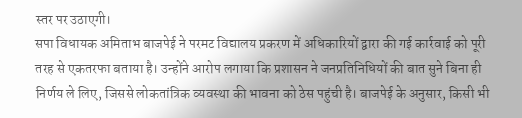स्तर पर उठाएगी।
सपा विधायक अमिताभ बाजपेई ने परमट विद्यालय प्रकरण में अधिकारियों द्वारा की गई कार्रवाई को पूरी तरह से एकतरफा बताया है। उन्होंने आरोप लगाया कि प्रशासन ने जनप्रतिनिधियों की बात सुने बिना ही निर्णय ले लिए, जिससे लोकतांत्रिक व्यवस्था की भावना को ठेस पहुंची है। बाजपेई के अनुसार, किसी भी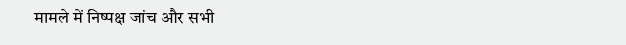मामले में निष्पक्ष जांच और सभी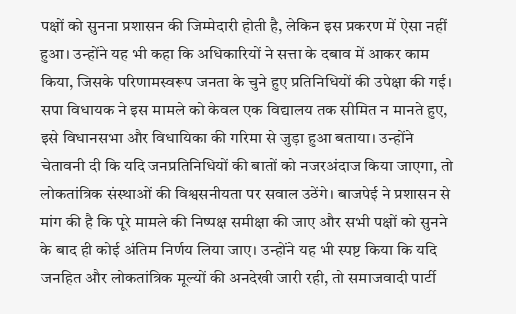पक्षों को सुनना प्रशासन की जिम्मेदारी होती है, लेकिन इस प्रकरण में ऐसा नहीं हुआ। उन्होंने यह भी कहा कि अधिकारियों ने सत्ता के दबाव में आकर काम किया, जिसके परिणामस्वरूप जनता के चुने हुए प्रतिनिधियों की उपेक्षा की गई। सपा विधायक ने इस मामले को केवल एक विद्यालय तक सीमित न मानते हुए, इसे विधानसभा और विधायिका की गरिमा से जुड़ा हुआ बताया। उन्होंने चेतावनी दी कि यदि जनप्रतिनिधियों की बातों को नजरअंदाज किया जाएगा, तो लोकतांत्रिक संस्थाओं की विश्वसनीयता पर सवाल उठेंगे। बाजपेई ने प्रशासन से मांग की है कि पूरे मामले की निष्पक्ष समीक्षा की जाए और सभी पक्षों को सुनने के बाद ही कोई अंतिम निर्णय लिया जाए। उन्होंने यह भी स्पष्ट किया कि यदि जनहित और लोकतांत्रिक मूल्यों की अनदेखी जारी रही, तो समाजवादी पार्टी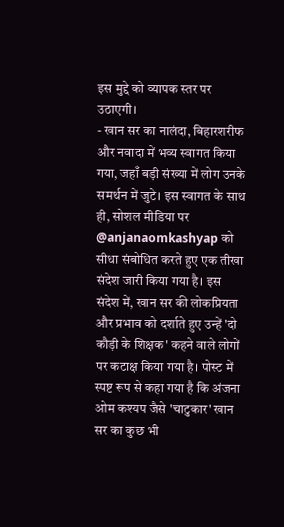इस मुद्दे को व्यापक स्तर पर उठाएगी।
- खान सर का नालंदा, बिहारशरीफ और नवादा में भव्य स्वागत किया गया, जहाँ बड़ी संख्या में लोग उनके समर्थन में जुटे। इस स्वागत के साथ ही, सोशल मीडिया पर @anjanaomkashyap को सीधा संबोधित करते हुए एक तीखा संदेश जारी किया गया है। इस संदेश में, खान सर की लोकप्रियता और प्रभाव को दर्शाते हुए उन्हें 'दो कौड़ी के शिक्षक' कहने वाले लोगों पर कटाक्ष किया गया है। पोस्ट में स्पष्ट रूप से कहा गया है कि अंजना ओम कश्यप जैसे 'चाटुकार' खान सर का कुछ भी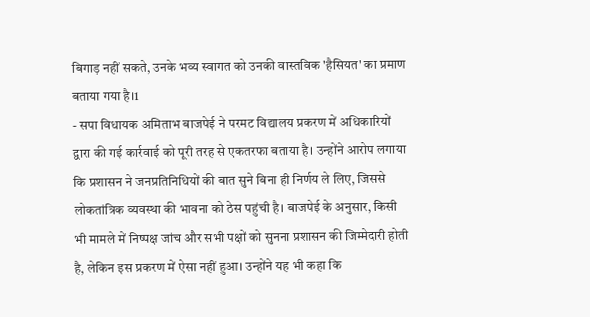बिगाड़ नहीं सकते, उनके भव्य स्वागत को उनकी वास्तविक 'हैसियत' का प्रमाण बताया गया है।1
- सपा विधायक अमिताभ बाजपेई ने परमट विद्यालय प्रकरण में अधिकारियों द्वारा की गई कार्रवाई को पूरी तरह से एकतरफा बताया है। उन्होंने आरोप लगाया कि प्रशासन ने जनप्रतिनिधियों की बात सुने बिना ही निर्णय ले लिए, जिससे लोकतांत्रिक व्यवस्था की भावना को ठेस पहुंची है। बाजपेई के अनुसार, किसी भी मामले में निष्पक्ष जांच और सभी पक्षों को सुनना प्रशासन की जिम्मेदारी होती है, लेकिन इस प्रकरण में ऐसा नहीं हुआ। उन्होंने यह भी कहा कि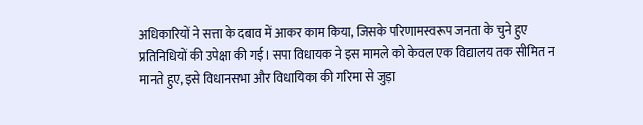अधिकारियों ने सत्ता के दबाव में आकर काम किया, जिसके परिणामस्वरूप जनता के चुने हुए प्रतिनिधियों की उपेक्षा की गई। सपा विधायक ने इस मामले को केवल एक विद्यालय तक सीमित न मानते हुए, इसे विधानसभा और विधायिका की गरिमा से जुड़ा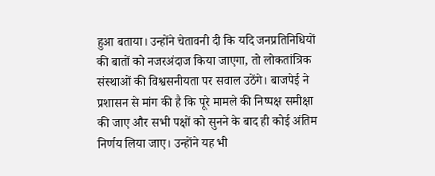हुआ बताया। उन्होंने चेतावनी दी कि यदि जनप्रतिनिधियों की बातों को नजरअंदाज किया जाएगा, तो लोकतांत्रिक संस्थाओं की विश्वसनीयता पर सवाल उठेंगे। बाजपेई ने प्रशासन से मांग की है कि पूरे मामले की निष्पक्ष समीक्षा की जाए और सभी पक्षों को सुनने के बाद ही कोई अंतिम निर्णय लिया जाए। उन्होंने यह भी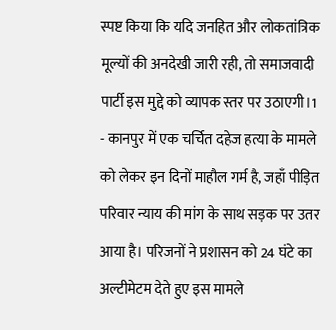स्पष्ट किया कि यदि जनहित और लोकतांत्रिक मूल्यों की अनदेखी जारी रही, तो समाजवादी पार्टी इस मुद्दे को व्यापक स्तर पर उठाएगी।1
- कानपुर में एक चर्चित दहेज हत्या के मामले को लेकर इन दिनों माहौल गर्म है, जहाँ पीड़ित परिवार न्याय की मांग के साथ सड़क पर उतर आया है। परिजनों ने प्रशासन को 24 घंटे का अल्टीमेटम देते हुए इस मामले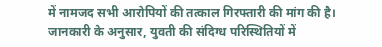में नामजद सभी आरोपियों की तत्काल गिरफ्तारी की मांग की है। जानकारी के अनुसार, युवती की संदिग्ध परिस्थितियों में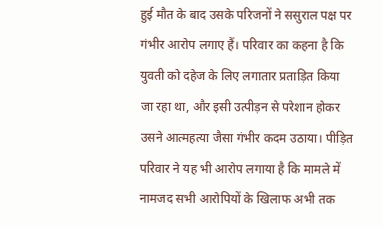हुई मौत के बाद उसके परिजनों ने ससुराल पक्ष पर गंभीर आरोप लगाए हैं। परिवार का कहना है कि युवती को दहेज के लिए लगातार प्रताड़ित किया जा रहा था, और इसी उत्पीड़न से परेशान होकर उसने आत्महत्या जैसा गंभीर कदम उठाया। पीड़ित परिवार ने यह भी आरोप लगाया है कि मामले में नामजद सभी आरोपियों के खिलाफ अभी तक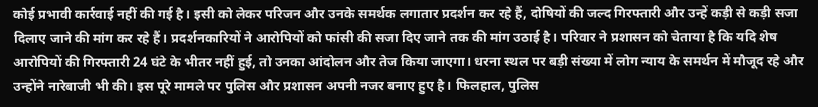कोई प्रभावी कार्रवाई नहीं की गई है। इसी को लेकर परिजन और उनके समर्थक लगातार प्रदर्शन कर रहे हैं, दोषियों की जल्द गिरफ्तारी और उन्हें कड़ी से कड़ी सजा दिलाए जाने की मांग कर रहे हैं। प्रदर्शनकारियों ने आरोपियों को फांसी की सजा दिए जाने तक की मांग उठाई है। परिवार ने प्रशासन को चेताया है कि यदि शेष आरोपियों की गिरफ्तारी 24 घंटे के भीतर नहीं हुई, तो उनका आंदोलन और तेज किया जाएगा। धरना स्थल पर बड़ी संख्या में लोग न्याय के समर्थन में मौजूद रहे और उन्होंने नारेबाजी भी की। इस पूरे मामले पर पुलिस और प्रशासन अपनी नजर बनाए हुए है। फिलहाल, पुलिस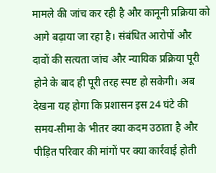मामले की जांच कर रही है और कानूनी प्रक्रिया को आगे बढ़ाया जा रहा है। संबंधित आरोपों और दावों की सत्यता जांच और न्यायिक प्रक्रिया पूरी होने के बाद ही पूरी तरह स्पष्ट हो सकेगी। अब देखना यह होगा कि प्रशासन इस 24 घंटे की समय-सीमा के भीतर क्या कदम उठाता है और पीड़ित परिवार की मांगों पर क्या कार्रवाई होती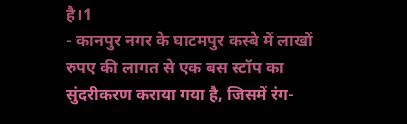है।1
- कानपुर नगर के घाटमपुर कस्बे में लाखों रुपए की लागत से एक बस स्टॉप का सुंदरीकरण कराया गया है, जिसमें रंग-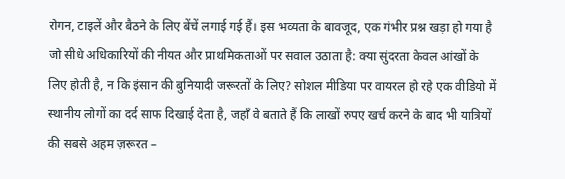रोगन, टाइलें और बैठने के लिए बेंचें लगाई गई हैं। इस भव्यता के बावजूद, एक गंभीर प्रश्न खड़ा हो गया है जो सीधे अधिकारियों की नीयत और प्राथमिकताओं पर सवाल उठाता है: क्या सुंदरता केवल आंखों के लिए होती है, न कि इंसान की बुनियादी जरूरतों के लिए? सोशल मीडिया पर वायरल हो रहे एक वीडियो में स्थानीय लोगों का दर्द साफ दिखाई देता है, जहाँ वे बताते हैं कि लाखों रुपए खर्च करने के बाद भी यात्रियों की सबसे अहम ज़रूरत –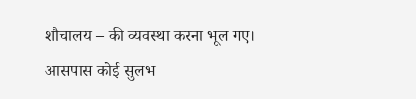शौचालय – की व्यवस्था करना भूल गए। आसपास कोई सुलभ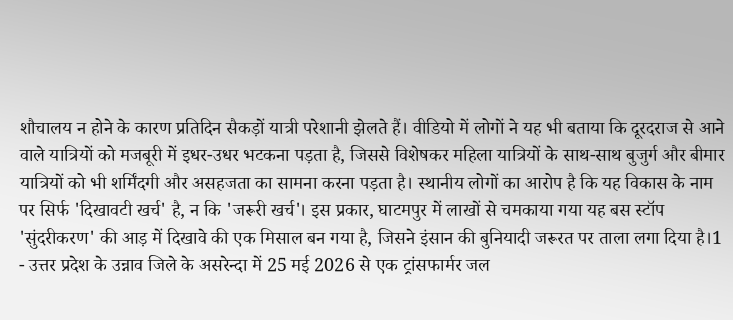शौचालय न होने के कारण प्रतिदिन सैकड़ों यात्री परेशानी झेलते हैं। वीडियो में लोगों ने यह भी बताया कि दूरदराज से आने वाले यात्रियों को मजबूरी में इधर-उधर भटकना पड़ता है, जिससे विशेषकर महिला यात्रियों के साथ-साथ बुजुर्ग और बीमार यात्रियों को भी शर्मिंदगी और असहजता का सामना करना पड़ता है। स्थानीय लोगों का आरोप है कि यह विकास के नाम पर सिर्फ 'दिखावटी खर्च' है, न कि 'जरूरी खर्च'। इस प्रकार, घाटमपुर में लाखों से चमकाया गया यह बस स्टॉप 'सुंदरीकरण' की आड़ में दिखावे की एक मिसाल बन गया है, जिसने इंसान की बुनियादी जरूरत पर ताला लगा दिया है।1
- उत्तर प्रदेश के उन्नाव जिले के असरेन्दा में 25 मई 2026 से एक ट्रांसफार्मर जल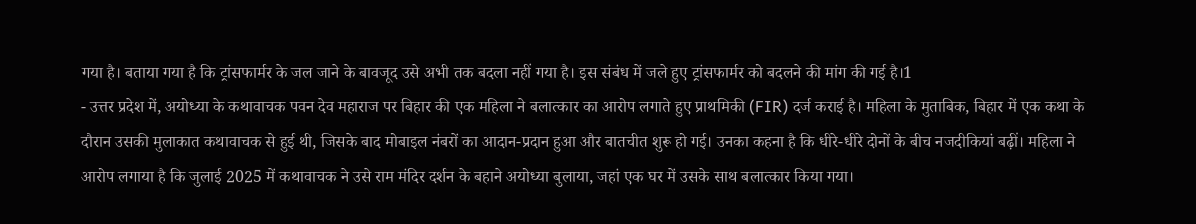गया है। बताया गया है कि ट्रांसफार्मर के जल जाने के बावजूद उसे अभी तक बदला नहीं गया है। इस संबंध में जले हुए ट्रांसफार्मर को बदलने की मांग की गई है।1
- उत्तर प्रदेश में, अयोध्या के कथावाचक पवन देव महाराज पर बिहार की एक महिला ने बलात्कार का आरोप लगाते हुए प्राथमिकी (FIR) दर्ज कराई है। महिला के मुताबिक, बिहार में एक कथा के दौरान उसकी मुलाकात कथावाचक से हुई थी, जिसके बाद मोबाइल नंबरों का आदान-प्रदान हुआ और बातचीत शुरू हो गई। उनका कहना है कि धीरे-धीरे दोनों के बीच नजदीकियां बढ़ीं। महिला ने आरोप लगाया है कि जुलाई 2025 में कथावाचक ने उसे राम मंदिर दर्शन के बहाने अयोध्या बुलाया, जहां एक घर में उसके साथ बलात्कार किया गया।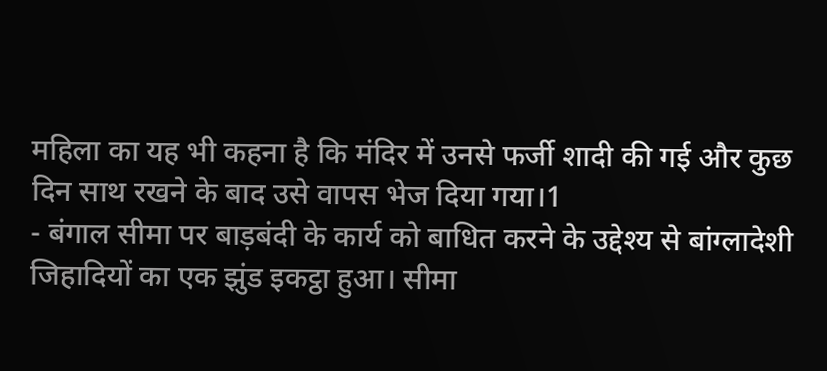महिला का यह भी कहना है कि मंदिर में उनसे फर्जी शादी की गई और कुछ दिन साथ रखने के बाद उसे वापस भेज दिया गया।1
- बंगाल सीमा पर बाड़बंदी के कार्य को बाधित करने के उद्देश्य से बांग्लादेशी जिहादियों का एक झुंड इकट्ठा हुआ। सीमा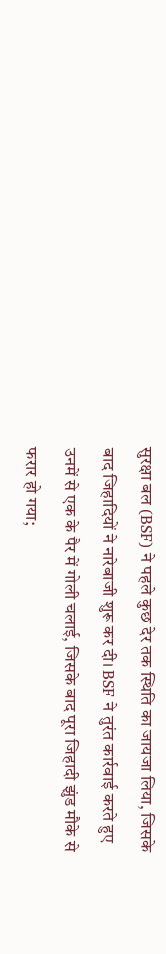सुरक्षा बल (BSF) ने पहले कुछ देर तक स्थिति का जायजा लिया, जिसके बाद जिहादियों ने नारेबाजी शुरू कर दी। BSF ने तुरंत कार्रवाई करते हुए उनमें से एक के पैर में गोली चलाई, जिसके बाद पूरा जिहादी झुंड मौके से फरार हो गया;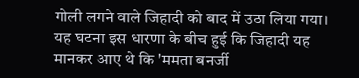गोली लगने वाले जिहादी को बाद में उठा लिया गया। यह घटना इस धारणा के बीच हुई कि जिहादी यह मानकर आए थे कि 'ममता बनर्जी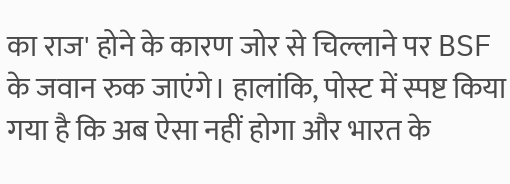का राज' होने के कारण जोर से चिल्लाने पर BSF के जवान रुक जाएंगे। हालांकि, पोस्ट में स्पष्ट किया गया है कि अब ऐसा नहीं होगा और भारत के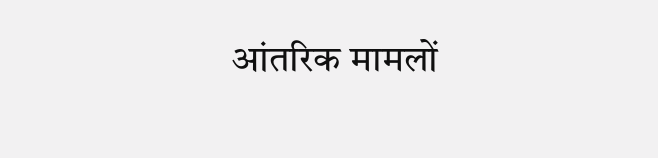आंतरिक मामलों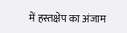में हस्तक्षेप का अंजाम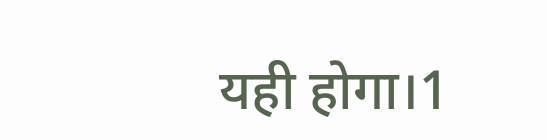यही होगा।1